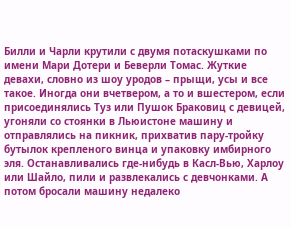Билли и Чарли крутили с двумя потаскушками по имени Мари Дотери и Беверли Томас. Жуткие девахи, словно из шоу уродов – прыщи, усы и все такое. Иногда они вчетвером, а то и вшестером, если присоединялись Туз или Пушок Браковиц с девицей, угоняли со стоянки в Льюистоне машину и отправлялись на пикник, прихватив пару-тройку бутылок крепленого винца и упаковку имбирного эля. Останавливались где-нибудь в Касл-Вью, Харлоу или Шайло, пили и развлекались с девчонками. А потом бросали машину недалеко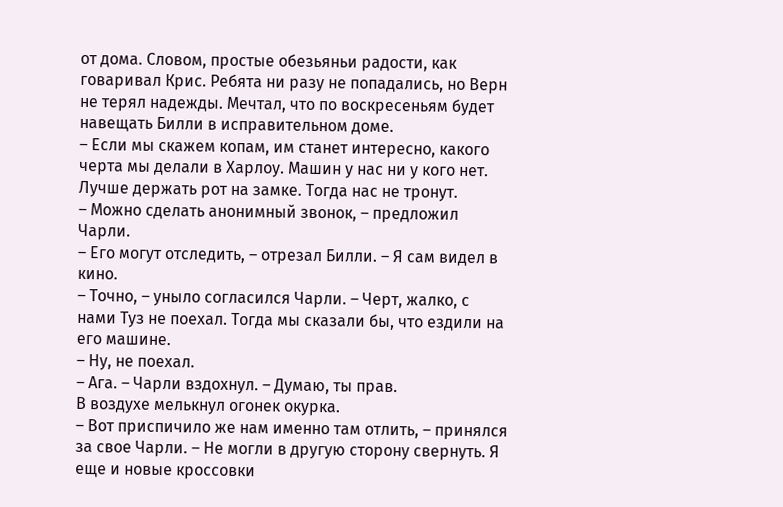от дома. Словом, простые обезьяньи радости, как говаривал Крис. Ребята ни разу не попадались, но Верн не терял надежды. Мечтал, что по воскресеньям будет навещать Билли в исправительном доме.
– Если мы скажем копам, им станет интересно, какого черта мы делали в Харлоу. Машин у нас ни у кого нет. Лучше держать рот на замке. Тогда нас не тронут.
– Можно сделать анонимный звонок, – предложил Чарли.
– Его могут отследить, – отрезал Билли. – Я сам видел в кино.
– Точно, – уныло согласился Чарли. – Черт, жалко, с нами Туз не поехал. Тогда мы сказали бы, что ездили на его машине.
– Ну, не поехал.
– Ага. – Чарли вздохнул. – Думаю, ты прав.
В воздухе мелькнул огонек окурка.
– Вот приспичило же нам именно там отлить, – принялся за свое Чарли. – Не могли в другую сторону свернуть. Я еще и новые кроссовки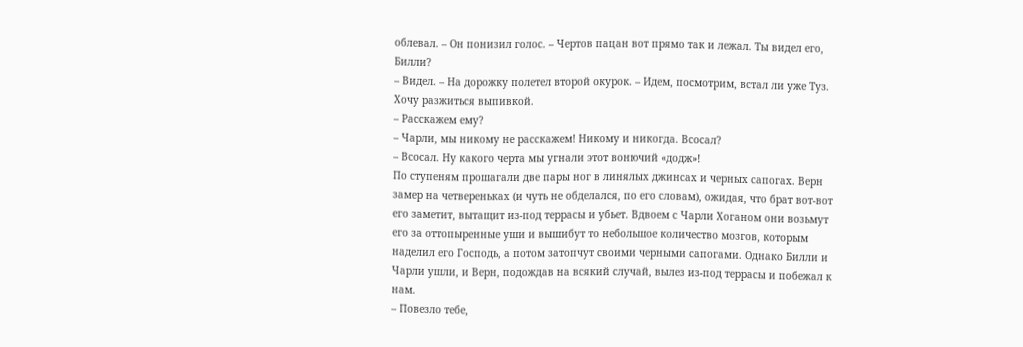облевал. – Он понизил голос. – Чертов пацан вот прямо так и лежал. Ты видел его, Билли?
– Видел. – На дорожку полетел второй окурок. – Идем, посмотрим, встал ли уже Туз. Хочу разжиться выпивкой.
– Расскажем ему?
– Чарли, мы никому не расскажем! Никому и никогда. Всосал?
– Всосал. Ну какого черта мы угнали этот вонючий «додж»!
По ступеням прошагали две пары ног в линялых джинсах и черных сапогах. Верн замер на четвереньках (и чуть не обделался, по его словам), ожидая, что брат вот-вот его заметит, вытащит из-под террасы и убьет. Вдвоем с Чарли Хоганом они возьмут его за оттопыренные уши и вышибут то небольшое количество мозгов, которым наделил его Господь, а потом затопчут своими черными сапогами. Однако Билли и Чарли ушли, и Верн, подождав на всякий случай, вылез из-под террасы и побежал к нам.
– Повезло тебе,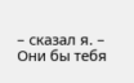– сказал я. – Они бы тебя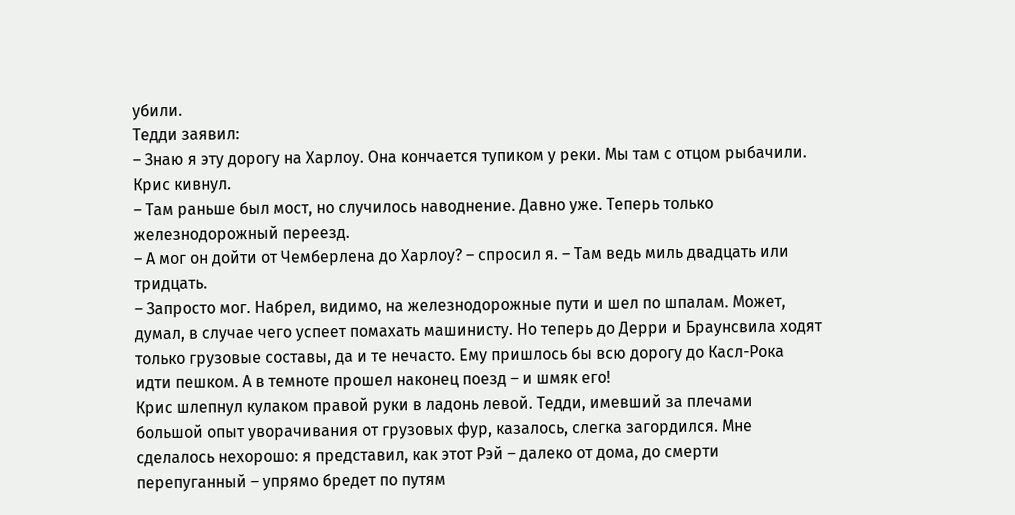убили.
Тедди заявил:
– Знаю я эту дорогу на Харлоу. Она кончается тупиком у реки. Мы там с отцом рыбачили.
Крис кивнул.
– Там раньше был мост, но случилось наводнение. Давно уже. Теперь только железнодорожный переезд.
– А мог он дойти от Чемберлена до Харлоу? – спросил я. – Там ведь миль двадцать или тридцать.
– Запросто мог. Набрел, видимо, на железнодорожные пути и шел по шпалам. Может, думал, в случае чего успеет помахать машинисту. Но теперь до Дерри и Браунсвила ходят только грузовые составы, да и те нечасто. Ему пришлось бы всю дорогу до Касл-Рока идти пешком. А в темноте прошел наконец поезд – и шмяк его!
Крис шлепнул кулаком правой руки в ладонь левой. Тедди, имевший за плечами большой опыт уворачивания от грузовых фур, казалось, слегка загордился. Мне сделалось нехорошо: я представил, как этот Рэй – далеко от дома, до смерти перепуганный – упрямо бредет по путям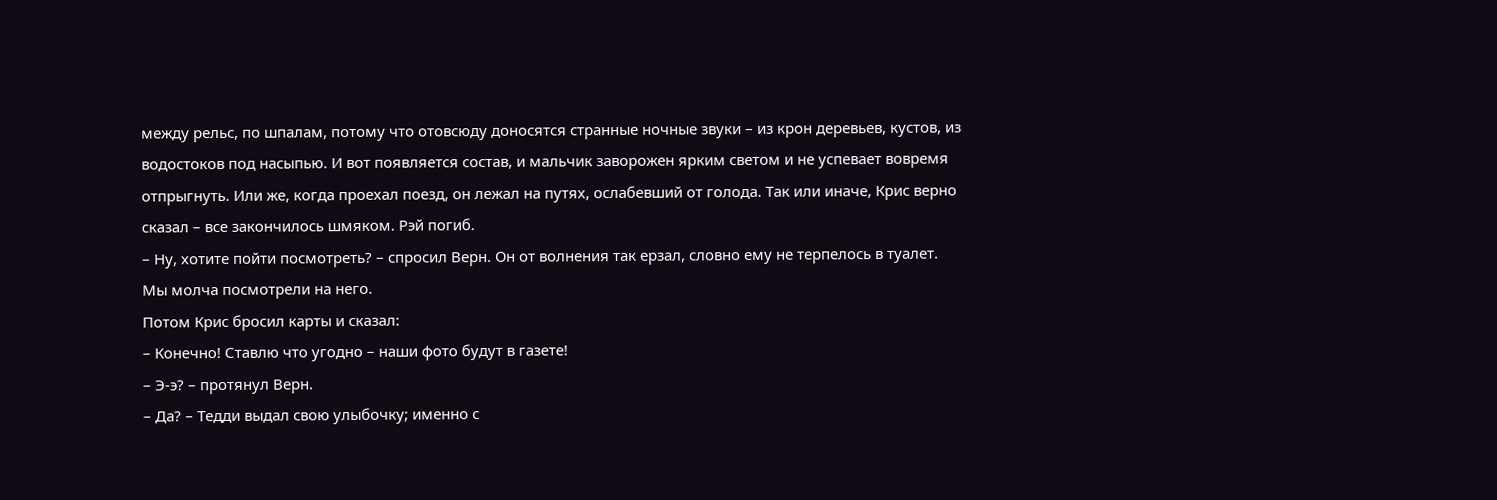между рельс, по шпалам, потому что отовсюду доносятся странные ночные звуки – из крон деревьев, кустов, из водостоков под насыпью. И вот появляется состав, и мальчик заворожен ярким светом и не успевает вовремя отпрыгнуть. Или же, когда проехал поезд, он лежал на путях, ослабевший от голода. Так или иначе, Крис верно сказал – все закончилось шмяком. Рэй погиб.
– Ну, хотите пойти посмотреть? – спросил Верн. Он от волнения так ерзал, словно ему не терпелось в туалет.
Мы молча посмотрели на него.
Потом Крис бросил карты и сказал:
– Конечно! Ставлю что угодно – наши фото будут в газете!
– Э-э? – протянул Верн.
– Да? – Тедди выдал свою улыбочку; именно с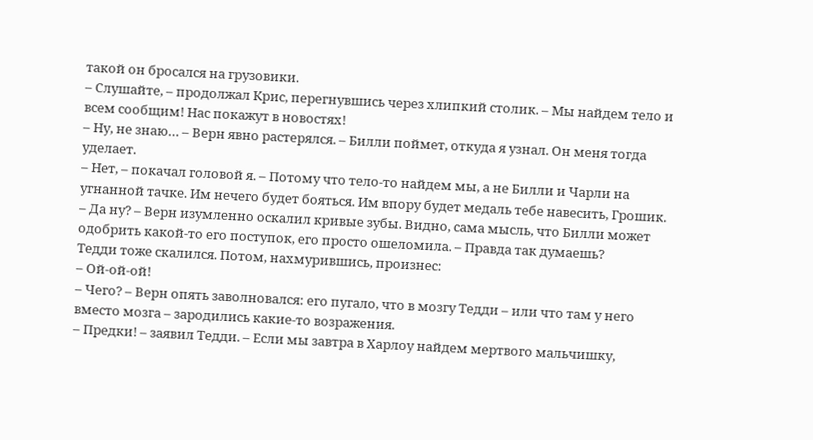такой он бросался на грузовики.
– Слушайте, – продолжал Крис, перегнувшись через хлипкий столик. – Мы найдем тело и всем сообщим! Нас покажут в новостях!
– Ну, не знаю… – Верн явно растерялся. – Билли поймет, откуда я узнал. Он меня тогда уделает.
– Нет, – покачал головой я. – Потому что тело-то найдем мы, а не Билли и Чарли на угнанной тачке. Им нечего будет бояться. Им впору будет медаль тебе навесить, Грошик.
– Да ну? – Верн изумленно оскалил кривые зубы. Видно, сама мысль, что Билли может одобрить какой-то его поступок, его просто ошеломила. – Правда так думаешь?
Тедди тоже скалился. Потом, нахмурившись, произнес:
– Ой-ой-ой!
– Чего? – Верн опять заволновался: его пугало, что в мозгу Тедди – или что там у него вместо мозга – зародились какие-то возражения.
– Предки! – заявил Тедди. – Если мы завтра в Харлоу найдем мертвого мальчишку,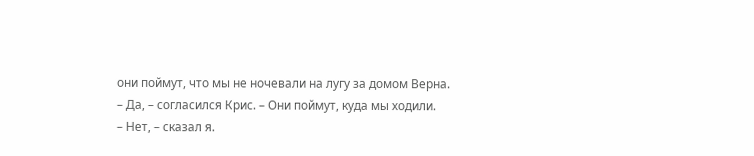они поймут, что мы не ночевали на лугу за домом Верна.
– Да, – согласился Крис. – Они поймут, куда мы ходили.
– Нет, – сказал я.